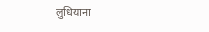लुधियाना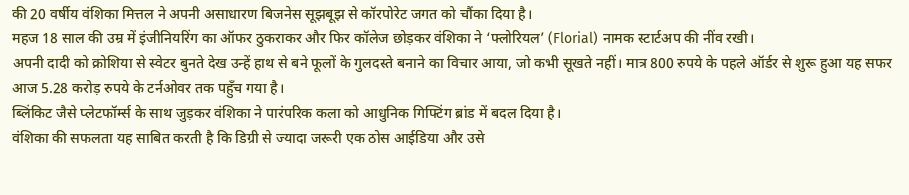की 20 वर्षीय वंशिका मित्तल ने अपनी असाधारण बिजनेस सूझबूझ से कॉरपोरेट जगत को चौंका दिया है।
महज 18 साल की उम्र में इंजीनियरिंग का ऑफर ठुकराकर और फिर कॉलेज छोड़कर वंशिका ने ‘फ्लोरियल’ (Florial) नामक स्टार्टअप की नींव रखी।
अपनी दादी को क्रोशिया से स्वेटर बुनते देख उन्हें हाथ से बने फूलों के गुलदस्ते बनाने का विचार आया, जो कभी सूखते नहीं। मात्र 800 रुपये के पहले ऑर्डर से शुरू हुआ यह सफर आज 5.28 करोड़ रुपये के टर्नओवर तक पहुँच गया है।
ब्लिंकिट जैसे प्लेटफॉर्म्स के साथ जुड़कर वंशिका ने पारंपरिक कला को आधुनिक गिफ्टिंग ब्रांड में बदल दिया है।
वंशिका की सफलता यह साबित करती है कि डिग्री से ज्यादा जरूरी एक ठोस आईडिया और उसे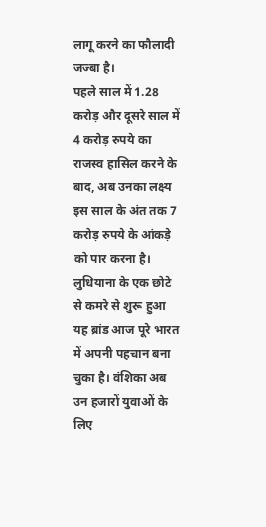लागू करने का फौलादी जज्बा है।
पहले साल में 1.28 करोड़ और दूसरे साल में 4 करोड़ रुपये का राजस्व हासिल करने के बाद, अब उनका लक्ष्य इस साल के अंत तक 7 करोड़ रुपये के आंकड़े को पार करना है।
लुधियाना के एक छोटे से कमरे से शुरू हुआ यह ब्रांड आज पूरे भारत में अपनी पहचान बना चुका है। वंशिका अब उन हजारों युवाओं के लिए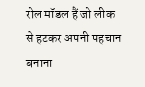रोल मॉडल हैं जो लीक से हटकर अपनी पहचान बनाना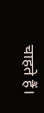चाहते हैं।